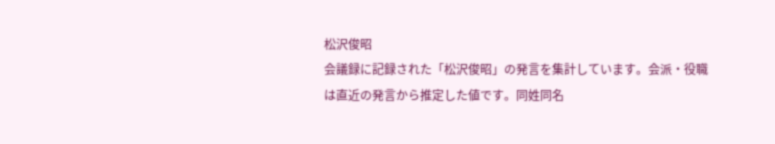松沢俊昭
会議録に記録された「松沢俊昭」の発言を集計しています。会派・役職は直近の発言から推定した値です。同姓同名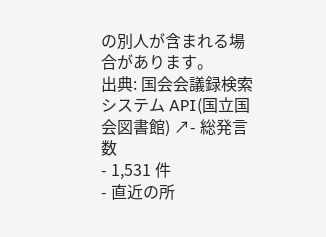の別人が含まれる場合があります。
出典: 国会会議録検索システム API(国立国会図書館) ↗- 総発言数
- 1,531 件
- 直近の所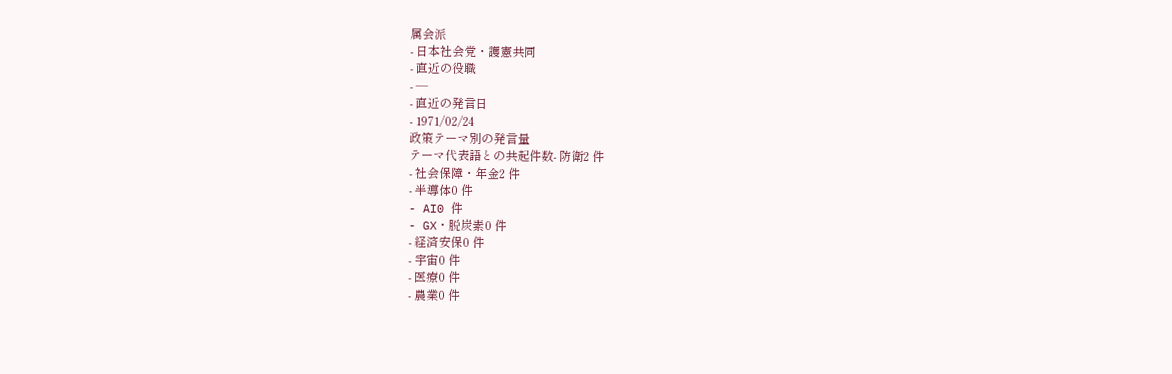属会派
- 日本社会党・護憲共同
- 直近の役職
- —
- 直近の発言日
- 1971/02/24
政策テーマ別の発言量
テーマ代表語との共起件数- 防衛2 件
- 社会保障・年金2 件
- 半導体0 件
- AI0 件
- GX・脱炭素0 件
- 経済安保0 件
- 宇宙0 件
- 医療0 件
- 農業0 件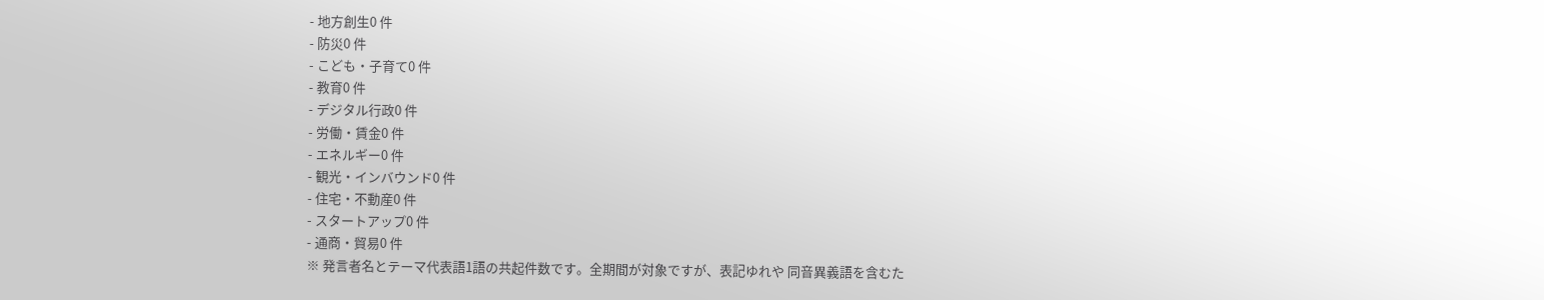- 地方創生0 件
- 防災0 件
- こども・子育て0 件
- 教育0 件
- デジタル行政0 件
- 労働・賃金0 件
- エネルギー0 件
- 観光・インバウンド0 件
- 住宅・不動産0 件
- スタートアップ0 件
- 通商・貿易0 件
※ 発言者名とテーマ代表語1語の共起件数です。全期間が対象ですが、表記ゆれや 同音異義語を含むた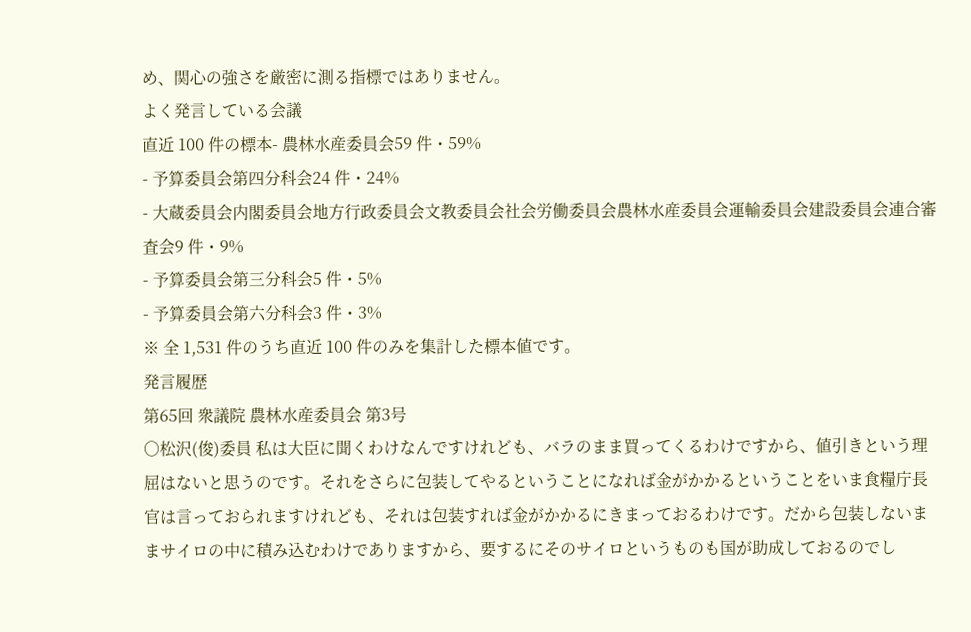め、関心の強さを厳密に測る指標ではありません。
よく発言している会議
直近 100 件の標本- 農林水産委員会59 件・59%
- 予算委員会第四分科会24 件・24%
- 大蔵委員会内閣委員会地方行政委員会文教委員会社会労働委員会農林水産委員会運輸委員会建設委員会連合審査会9 件・9%
- 予算委員会第三分科会5 件・5%
- 予算委員会第六分科会3 件・3%
※ 全 1,531 件のうち直近 100 件のみを集計した標本値です。
発言履歴
第65回 衆議院 農林水産委員会 第3号
○松沢(俊)委員 私は大臣に聞くわけなんですけれども、バラのまま買ってくるわけですから、値引きという理屈はないと思うのです。それをさらに包装してやるということになれば金がかかるということをいま食糧庁長官は言っておられますけれども、それは包装すれば金がかかるにきまっておるわけです。だから包装しないままサイロの中に積み込むわけでありますから、要するにそのサイロというものも国が助成しておるのでし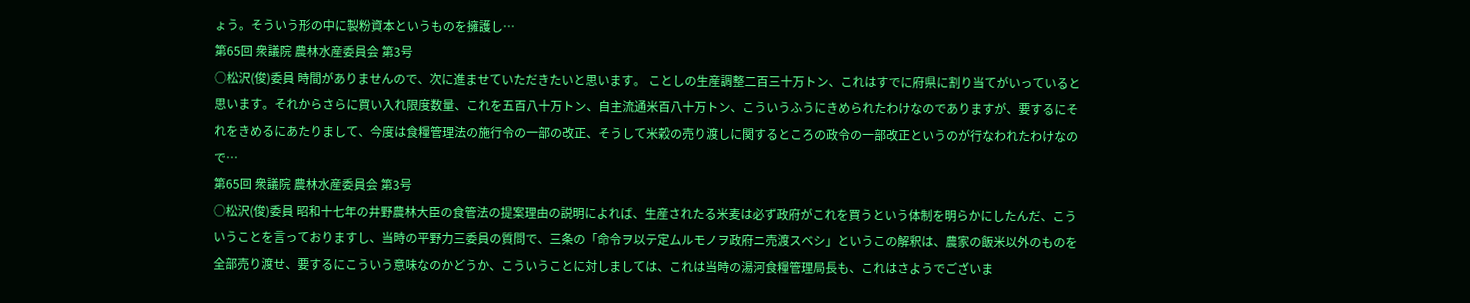ょう。そういう形の中に製粉資本というものを擁護し…
第65回 衆議院 農林水産委員会 第3号
○松沢(俊)委員 時間がありませんので、次に進ませていただきたいと思います。 ことしの生産調整二百三十万トン、これはすでに府県に割り当てがいっていると思います。それからさらに買い入れ限度数量、これを五百八十万トン、自主流通米百八十万トン、こういうふうにきめられたわけなのでありますが、要するにそれをきめるにあたりまして、今度は食糧管理法の施行令の一部の改正、そうして米穀の売り渡しに関するところの政令の一部改正というのが行なわれたわけなので…
第65回 衆議院 農林水産委員会 第3号
○松沢(俊)委員 昭和十七年の井野農林大臣の食管法の提案理由の説明によれば、生産されたる米麦は必ず政府がこれを買うという体制を明らかにしたんだ、こういうことを言っておりますし、当時の平野力三委員の質問で、三条の「命令ヲ以テ定ムルモノヲ政府ニ売渡スベシ」というこの解釈は、農家の飯米以外のものを全部売り渡せ、要するにこういう意味なのかどうか、こういうことに対しましては、これは当時の湯河食糧管理局長も、これはさようでございま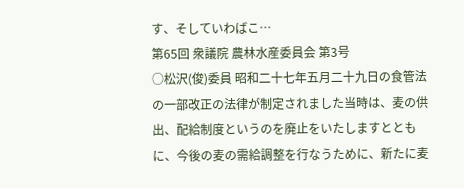す、そしていわばこ…
第65回 衆議院 農林水産委員会 第3号
○松沢(俊)委員 昭和二十七年五月二十九日の食管法の一部改正の法律が制定されました当時は、麦の供出、配給制度というのを廃止をいたしますとともに、今後の麦の需給調整を行なうために、新たに麦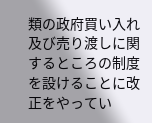類の政府買い入れ及び売り渡しに関するところの制度を設けることに改正をやってい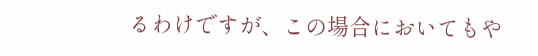るわけですが、この場合においてもや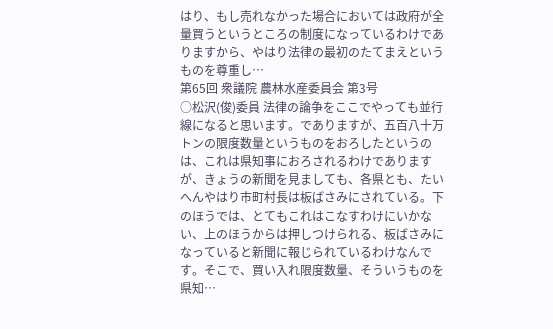はり、もし売れなかった場合においては政府が全量買うというところの制度になっているわけでありますから、やはり法律の最初のたてまえというものを尊重し…
第65回 衆議院 農林水産委員会 第3号
○松沢(俊)委員 法律の論争をここでやっても並行線になると思います。でありますが、五百八十万トンの限度数量というものをおろしたというのは、これは県知事におろされるわけでありますが、きょうの新聞を見ましても、各県とも、たいへんやはり市町村長は板ばさみにされている。下のほうでは、とてもこれはこなすわけにいかない、上のほうからは押しつけられる、板ばさみになっていると新聞に報じられているわけなんです。そこで、買い入れ限度数量、そういうものを県知…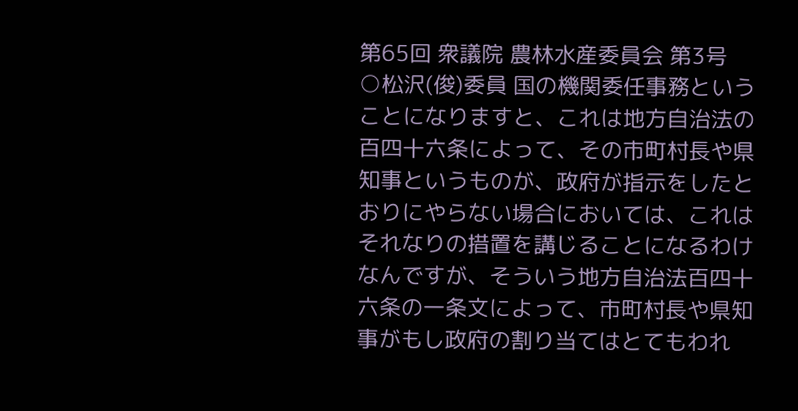第65回 衆議院 農林水産委員会 第3号
○松沢(俊)委員 国の機関委任事務ということになりますと、これは地方自治法の百四十六条によって、その市町村長や県知事というものが、政府が指示をしたとおりにやらない場合においては、これはそれなりの措置を講じることになるわけなんですが、そういう地方自治法百四十六条の一条文によって、市町村長や県知事がもし政府の割り当てはとてもわれ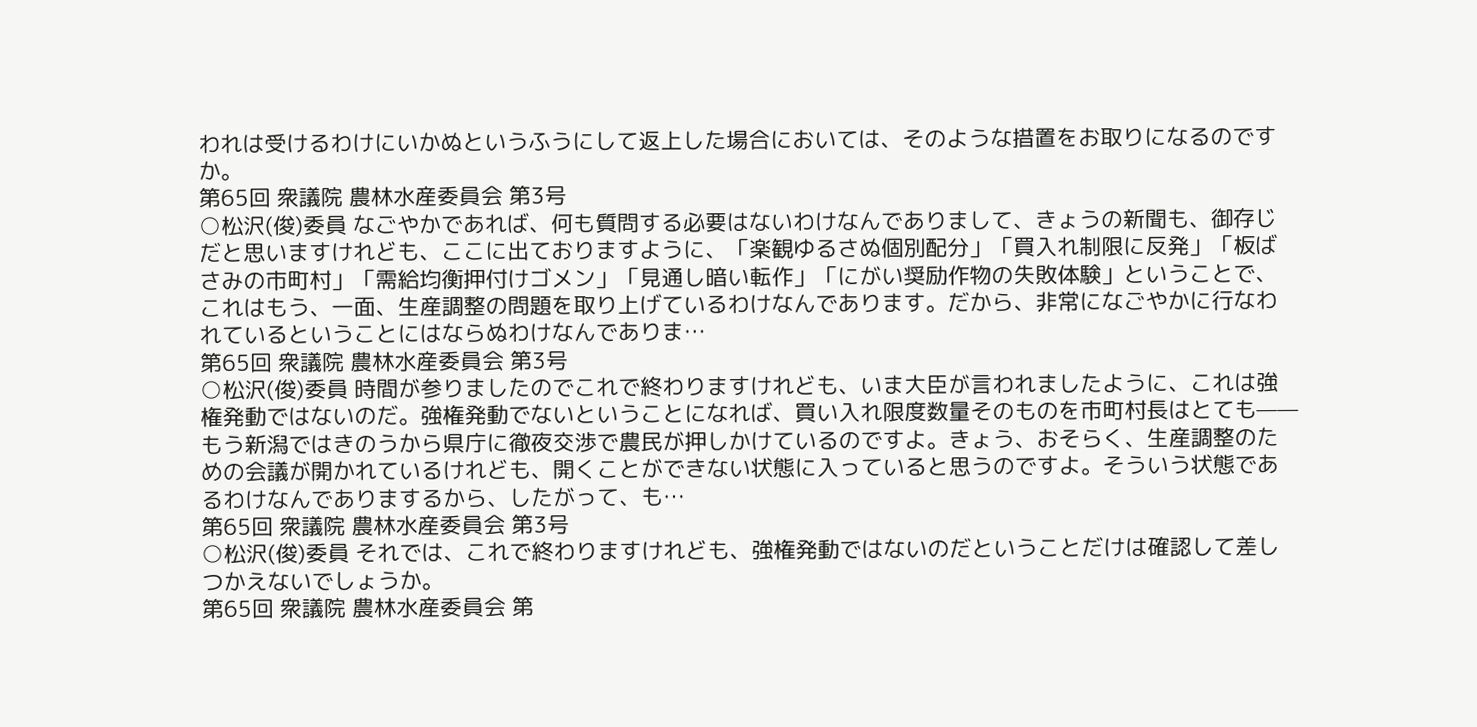われは受けるわけにいかぬというふうにして返上した場合においては、そのような措置をお取りになるのですか。
第65回 衆議院 農林水産委員会 第3号
○松沢(俊)委員 なごやかであれば、何も質問する必要はないわけなんでありまして、きょうの新聞も、御存じだと思いますけれども、ここに出ておりますように、「楽観ゆるさぬ個別配分」「買入れ制限に反発」「板ばさみの市町村」「需給均衡押付けゴメン」「見通し暗い転作」「にがい奨励作物の失敗体験」ということで、これはもう、一面、生産調整の問題を取り上げているわけなんであります。だから、非常になごやかに行なわれているということにはならぬわけなんでありま…
第65回 衆議院 農林水産委員会 第3号
○松沢(俊)委員 時間が参りましたのでこれで終わりますけれども、いま大臣が言われましたように、これは強権発動ではないのだ。強権発動でないということになれば、買い入れ限度数量そのものを市町村長はとても——もう新潟ではきのうから県庁に徹夜交渉で農民が押しかけているのですよ。きょう、おそらく、生産調整のための会議が開かれているけれども、開くことができない状態に入っていると思うのですよ。そういう状態であるわけなんでありまするから、したがって、も…
第65回 衆議院 農林水産委員会 第3号
○松沢(俊)委員 それでは、これで終わりますけれども、強権発動ではないのだということだけは確認して差しつかえないでしょうか。
第65回 衆議院 農林水産委員会 第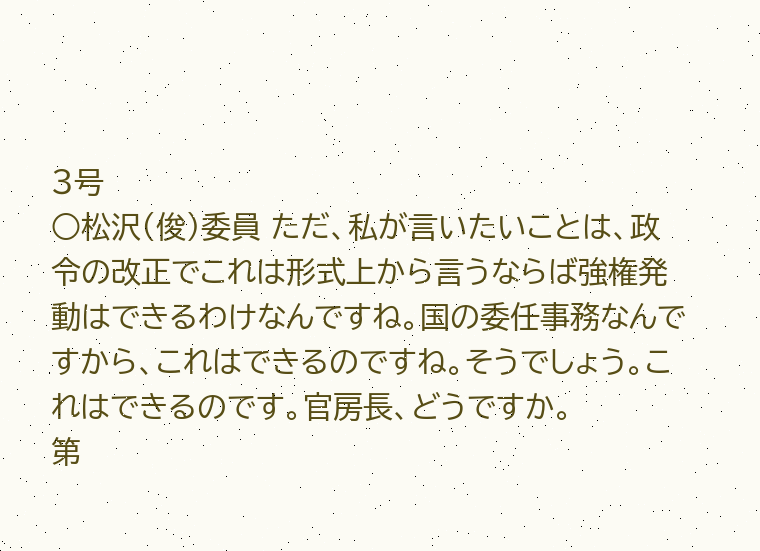3号
○松沢(俊)委員 ただ、私が言いたいことは、政令の改正でこれは形式上から言うならば強権発動はできるわけなんですね。国の委任事務なんですから、これはできるのですね。そうでしょう。これはできるのです。官房長、どうですか。
第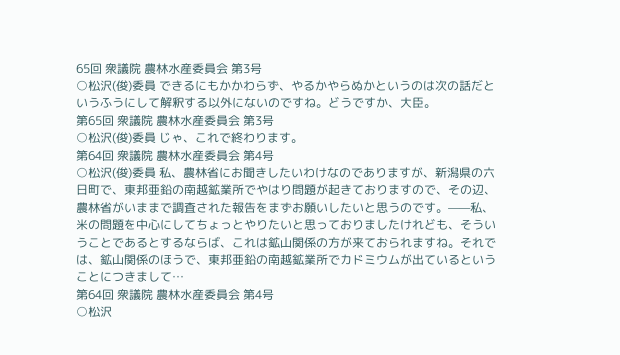65回 衆議院 農林水産委員会 第3号
○松沢(俊)委員 できるにもかかわらず、やるかやらぬかというのは次の話だというふうにして解釈する以外にないのですね。どうですか、大臣。
第65回 衆議院 農林水産委員会 第3号
○松沢(俊)委員 じゃ、これで終わります。
第64回 衆議院 農林水産委員会 第4号
○松沢(俊)委員 私、農林省にお聞きしたいわけなのでありますが、新潟県の六日町で、東邦亜鉛の南越鉱業所でやはり問題が起きておりますので、その辺、農林省がいままで調査された報告をまずお願いしたいと思うのです。——私、米の問題を中心にしてちょっとやりたいと思っておりましたけれども、そういうことであるとするならば、これは鉱山関係の方が来ておられますね。それでは、鉱山関係のほうで、東邦亜鉛の南越鉱業所でカドミウムが出ているということにつきまして…
第64回 衆議院 農林水産委員会 第4号
○松沢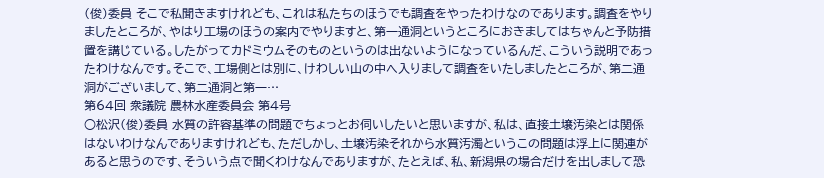(俊)委員 そこで私聞きますけれども、これは私たちのほうでも調査をやったわけなのであります。調査をやりましたところが、やはり工場のほうの案内でやりますと、第一通洞というところにおきましてはちゃんと予防措置を講じている。したがってカドミウムそのものというのは出ないようになっているんだ、こういう説明であったわけなんです。そこで、工場側とは別に、けわしい山の中へ入りまして調査をいたしましたところが、第二通洞がございまして、第二通洞と第一…
第64回 衆議院 農林水産委員会 第4号
○松沢(俊)委員 水質の許容基準の問題でちょっとお伺いしたいと思いますが、私は、直接土壌汚染とは関係はないわけなんでありますけれども、ただしかし、土壌汚染それから水質汚濁というこの問題は浮上に関連があると思うのです、そういう点で聞くわけなんでありますが、たとえば、私、新潟県の場合だけを出しまして恐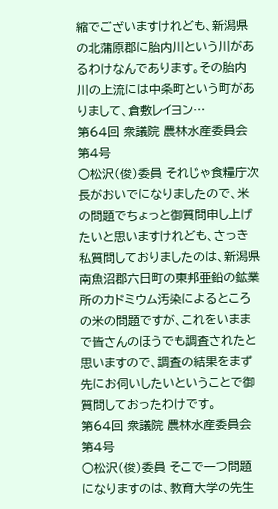縮でございますけれども、新潟県の北蒲原郡に胎内川という川があるわけなんであります。その胎内川の上流には中条町という町がありまして、倉敷レイヨン…
第64回 衆議院 農林水産委員会 第4号
○松沢(俊)委員 それじゃ食糧庁次長がおいでになりましたので、米の問題でちょっと御質問申し上げたいと思いますけれども、さっき私質問しておりましたのは、新潟県南魚沼郡六日町の東邦亜鉛の鉱業所のカドミウム汚染によるところの米の問題ですが、これをいままで皆さんのほうでも調査されたと思いますので、調査の結果をまず先にお伺いしたいということで御質問しておったわけです。
第64回 衆議院 農林水産委員会 第4号
○松沢(俊)委員 そこで一つ問題になりますのは、教育大学の先生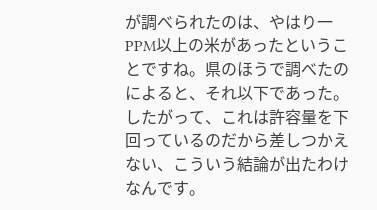が調べられたのは、やはり一PPM以上の米があったということですね。県のほうで調べたのによると、それ以下であった。したがって、これは許容量を下回っているのだから差しつかえない、こういう結論が出たわけなんです。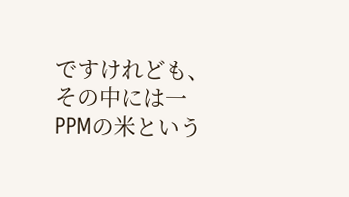ですけれども、その中には一PPMの米という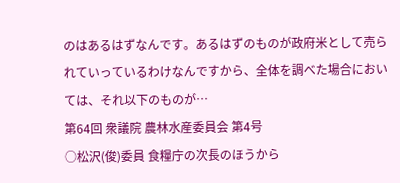のはあるはずなんです。あるはずのものが政府米として売られていっているわけなんですから、全体を調べた場合においては、それ以下のものが…
第64回 衆議院 農林水産委員会 第4号
○松沢(俊)委員 食糧庁の次長のほうから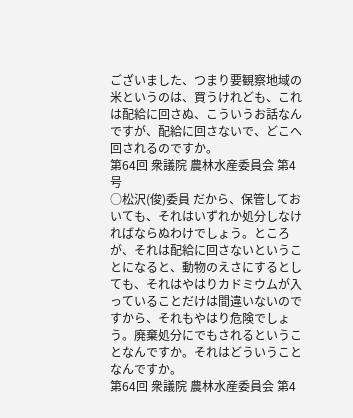ございました、つまり要観察地域の米というのは、買うけれども、これは配給に回さぬ、こういうお話なんですが、配給に回さないで、どこへ回されるのですか。
第64回 衆議院 農林水産委員会 第4号
○松沢(俊)委員 だから、保管しておいても、それはいずれか処分しなければならぬわけでしょう。ところが、それは配給に回さないということになると、動物のえさにするとしても、それはやはりカドミウムが入っていることだけは間違いないのですから、それもやはり危険でしょう。廃棄処分にでもされるということなんですか。それはどういうことなんですか。
第64回 衆議院 農林水産委員会 第4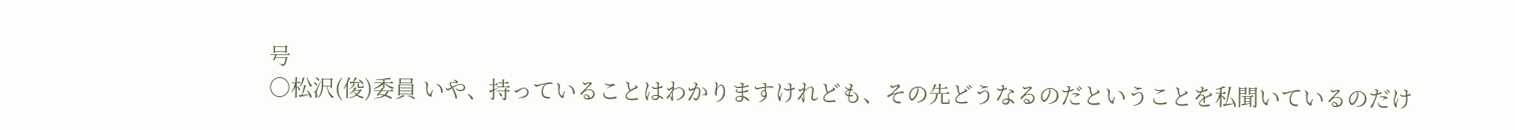号
○松沢(俊)委員 いや、持っていることはわかりますけれども、その先どうなるのだということを私聞いているのだけ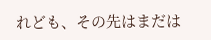れども、その先はまだは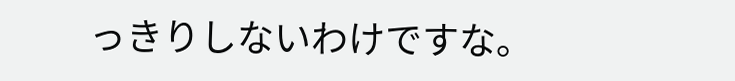っきりしないわけですな。